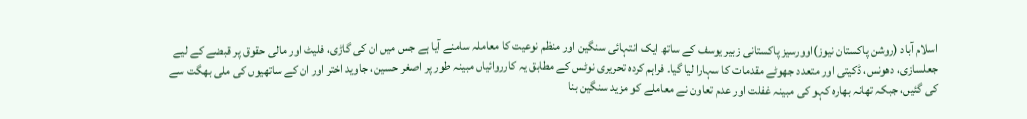اسلام آباد (روشن پاکستان نیوز)اوورسیز پاکستانی زبیر یوسف کے ساتھ ایک انتہائی سنگین اور منظم نوعیت کا معاملہ سامنے آیا ہے جس میں ان کی گاڑی، فلیٹ اور مالی حقوق پر قبضے کے لیے جعلسازی، دھونس، ڈکیتی اور متعدد جھوٹے مقدمات کا سہارا لیا گیا۔ فراہم کردہ تحریری نوٹس کے مطابق یہ کارروائیاں مبینہ طور پر اصغر حسین، جاوید اختر اور ان کے ساتھیوں کی ملی بھگت سے کی گئیں، جبکہ تھانہ بھارہ کہو کی مبینہ غفلت اور عدم تعاون نے معاملے کو مزید سنگین بنا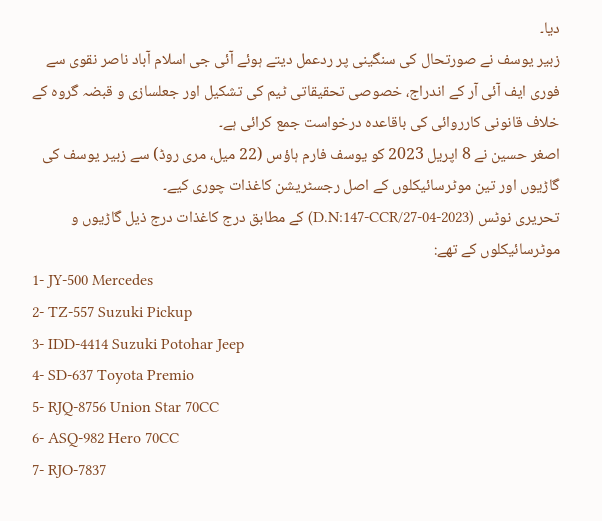دیا۔
زبیر یوسف نے صورتحال کی سنگینی پر ردعمل دیتے ہوئے آئی جی اسلام آباد ناصر نقوی سے فوری ایف آئی آر کے اندراج، خصوصی تحقیقاتی ٹیم کی تشکیل اور جعلسازی و قبضہ گروہ کے خلاف قانونی کارروائی کی باقاعدہ درخواست جمع کرائی ہے۔
اصغر حسین نے 8 اپریل 2023 کو یوسف فارم ہاؤس (22 میل، مری روڈ) سے زبیر یوسف کی گاڑیوں اور تین موٹرسائیکلوں کے اصل رجسٹریشن کاغذات چوری کیے۔
تحریری نوٹس (D.N:147-CCR/27-04-2023) کے مطابق درج کاغذات درج ذیل گاڑیوں و موٹرسائیکلوں کے تھے:
1- JY-500 Mercedes
2- TZ-557 Suzuki Pickup
3- IDD-4414 Suzuki Potohar Jeep
4- SD-637 Toyota Premio
5- RJQ-8756 Union Star 70CC
6- ASQ-982 Hero 70CC
7- RJO-7837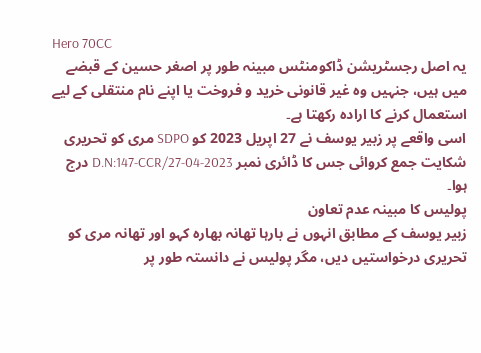Hero 70CC
یہ اصل رجسٹریشن ڈاکومنٹس مبینہ طور پر اصغر حسین کے قبضے میں ہیں، جنہیں وہ غیر قانونی خرید و فروخت یا اپنے نام منتقلی کے لیے استعمال کرنے کا ارادہ رکھتا ہے۔
اسی واقعے پر زبیر یوسف نے 27 اپریل 2023 کو SDPO مری کو تحریری شکایت جمع کروائی جس کا ڈائری نمبر D.N:147-CCR/27-04-2023 درج ہوا۔
پولیس کا مبینہ عدم تعاون
زبیر یوسف کے مطابق انہوں نے بارہا تھانہ بھارہ کہو اور تھانہ مری کو تحریری درخواستیں دیں، مگر پولیس نے دانستہ طور پر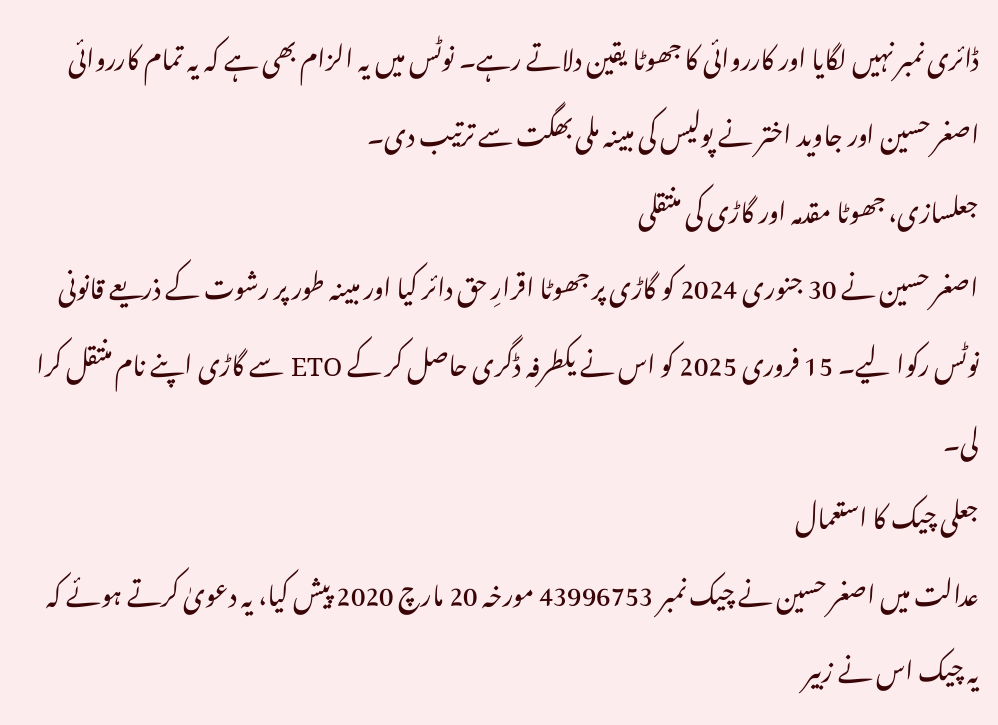ڈائری نمبر نہیں لگایا اور کارروائی کا جھوٹا یقین دلاتے رہے۔ نوٹس میں یہ الزام بھی ہے کہ یہ تمام کارروائی اصغر حسین اور جاوید اختر نے پولیس کی مبینہ ملی بھگت سے ترتیب دی۔
جعلسازی، جھوٹا مقدمہ اور گاڑی کی منتقلی
اصغر حسین نے 30 جنوری 2024 کو گاڑی پر جھوٹا اقرارِ حق دائر کیا اور مبینہ طور پر رشوت کے ذریعے قانونی نوٹس رکوا لیے۔ 15 فروری 2025 کو اس نے یکطرفہ ڈگری حاصل کر کے ETO سے گاڑی اپنے نام منتقل کرا لی۔
جعلی چیک کا استعمال
عدالت میں اصغر حسین نے چیک نمبر 43996753 مورخہ 20 مارچ 2020 پیش کیا، یہ دعویٰ کرتے ہوئے کہ یہ چیک اس نے زبیر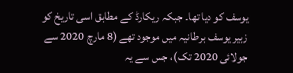یوسف کو دیا تھا۔ جبکہ ریکارڈ کے مطابق اسی تاریخ کو زبیر یوسف برطانیہ میں موجود تھے (8 مارچ 2020 سے جولائی 2020 تک)، جس سے یہ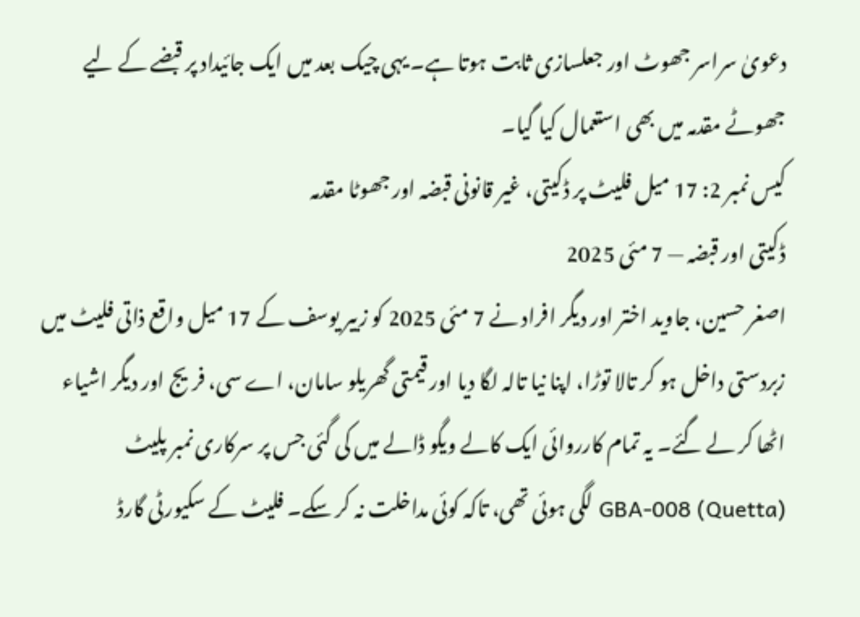دعویٰ سراسر جھوٹ اور جعلسازی ثابت ہوتا ہے۔ یہی چیک بعد میں ایک جائیداد پر قبضے کے لیے جھوٹے مقدمہ میں بھی استعمال کیا گیا۔
کیس نمبر 2: 17 میل فلیٹ پر ڈکیتی، غیر قانونی قبضہ اور جھوٹا مقدمہ
ڈکیتی اور قبضہ — 7 مئی 2025
اصغر حسین، جاوید اختر اور دیگر افراد نے 7 مئی 2025 کو زبیر یوسف کے 17 میل واقع ذاتی فلیٹ میں زبردستی داخل ہو کر تالا توڑا، اپنا نیا تالہ لگا دیا اور قیمتی گھریلو سامان، اے سی، فریج اور دیگر اشیاء اٹھا کر لے گئے۔ یہ تمام کارروائی ایک کالے ویگو ڈالے میں کی گئی جس پر سرکاری نمبر پلیٹ GBA-008 (Quetta) لگی ہوئی تھی، تاکہ کوئی مداخلت نہ کر سکے۔ فلیٹ کے سکیورٹی گارڈ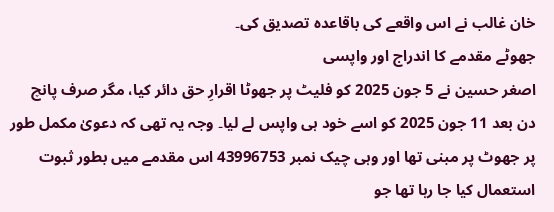خان غالب نے اس واقعے کی باقاعدہ تصدیق کی۔
جھوٹے مقدمے کا اندراج اور واپسی
اصغر حسین نے 5 جون 2025 کو فلیٹ پر جھوٹا اقرارِ حق دائر کیا، مگر صرف پانچ دن بعد 11 جون 2025 کو اسے خود ہی واپس لے لیا۔ وجہ یہ تھی کہ دعویٰ مکمل طور پر جھوٹ پر مبنی تھا اور وہی چیک نمبر 43996753 اس مقدمے میں بطور ثبوت استعمال کیا جا رہا تھا جو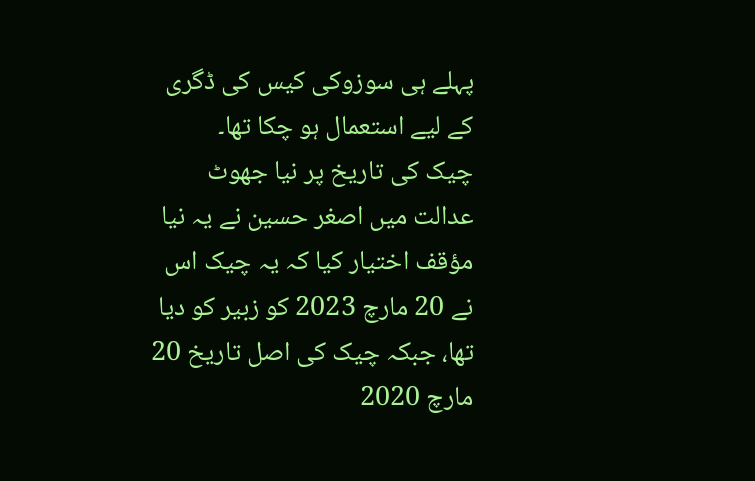پہلے ہی سوزوکی کیس کی ڈگری کے لیے استعمال ہو چکا تھا۔
چیک کی تاریخ پر نیا جھوٹ
عدالت میں اصغر حسین نے یہ نیا مؤقف اختیار کیا کہ یہ چیک اس نے 20 مارچ 2023 کو زبیر کو دیا تھا، جبکہ چیک کی اصل تاریخ 20 مارچ 2020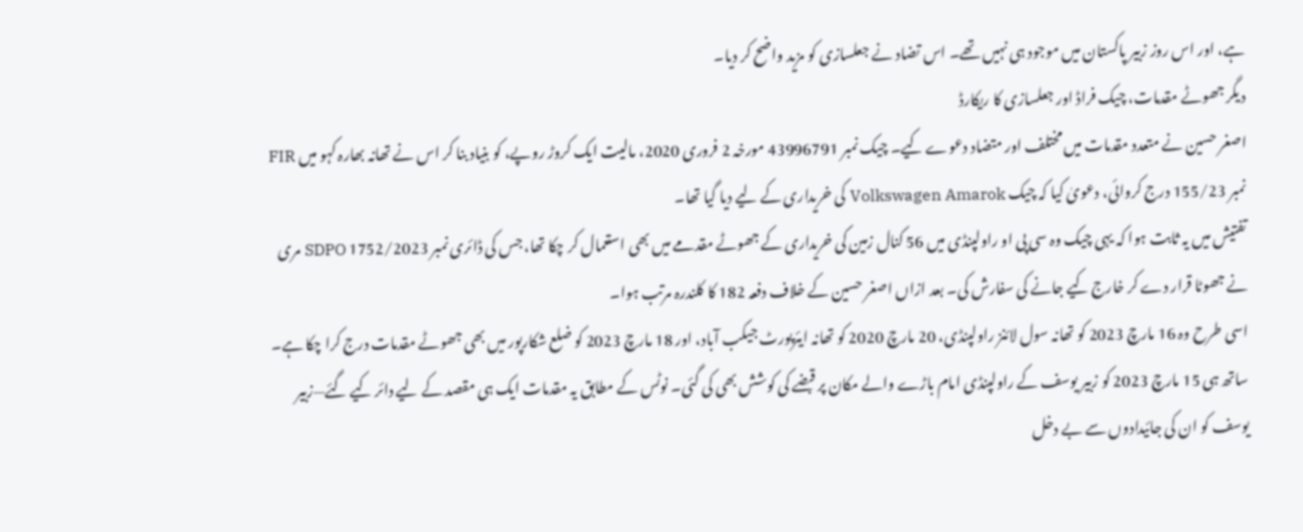ہے، اور اس روز زبیر پاکستان میں موجود ہی نہیں تھے۔ اس تضاد نے جعلسازی کو مزید واضح کر دیا۔
دیگر جھوٹے مقدمات، چیک فراڈ اور جعلسازی کا ریکارڈ
اصغر حسین نے متعدد مقدمات میں مختلف اور متضاد دعوے کیے۔ چیک نمبر 43996791 مورخہ 2 فروری 2020، مالیت ایک کروڑ روپے، کو بنیاد بنا کر اس نے تھانہ بھارہ کہو میں FIR نمبر 155/23 درج کروائی، دعویٰ کیا کہ چیک Volkswagen Amarok کی خریداری کے لیے دیا گیا تھا۔
تفتیش میں یہ ثابت ہوا کہ یہی چیک وہ سی پی او راولپنڈی میں 56 کنال زمین کی خریداری کے جھوٹے مقدمے میں بھی استعمال کر چکا تھا، جس کی ڈائری نمبر 1752/2023 SDPO مری نے جھوٹا قرار دے کر خارج کیے جانے کی سفارش کی۔ بعد ازاں اصغر حسین کے خلاف دفعہ 182 کا کلندرہ مرتب ہوا۔
اسی طرح وہ 16 مارچ 2023 کو تھانہ سول لائنز راولپنڈی، 20 مارچ 2020 کو تھانہ ایئرپورٹ جیکب آباد، اور 18 مارچ 2023 کو ضلع شکارپور میں بھی جھوٹے مقدمات درج کرا چکا ہے۔ ساتھ ہی 15 مارچ 2023 کو زبیر یوسف کے راولپنڈی امام باڑے والے مکان پر قبضے کی کوشش بھی کی گئی۔ نوٹس کے مطابق یہ مقدمات ایک ہی مقصد کے لیے دائر کیے گئے—زبیر یوسف کو ان کی جائیدادوں سے بے دخل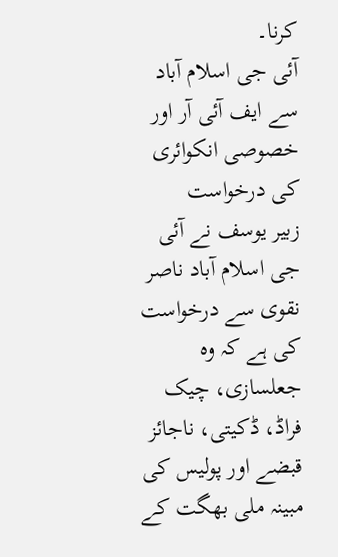کرنا۔
آئی جی اسلام آباد سے ایف آئی آر اور خصوصی انکوائری کی درخواست
زبیر یوسف نے آئی جی اسلام آباد ناصر نقوی سے درخواست کی ہے کہ وہ جعلسازی، چیک فراڈ، ڈکیتی، ناجائز قبضے اور پولیس کی مبینہ ملی بھگت کے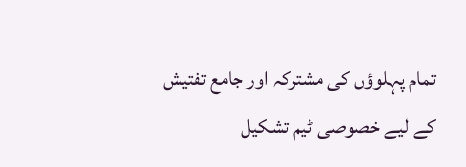تمام پہلوؤں کی مشترکہ اور جامع تفتیش کے لیے خصوصی ٹیم تشکیل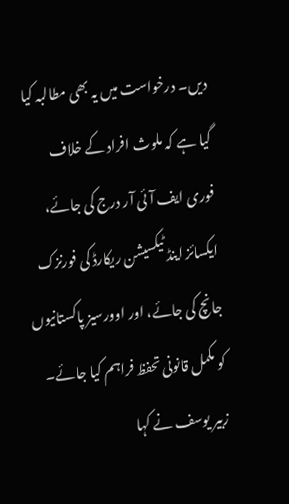دیں۔ درخواست میں یہ بھی مطالبہ کیا گیا ہے کہ ملوث افراد کے خلاف فوری ایف آئی آر درج کی جائے، ایکسائز اینڈ ٹیکسیشن ریکارڈ کی فورنزک جانچ کی جائے، اور اوورسیز پاکستانیوں کو مکمل قانونی تحفظ فراہم کیا جائے۔
زبیر یوسف نے کہا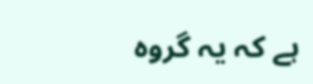ہے کہ یہ گروہ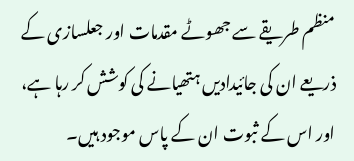منظم طریقے سے جھوٹے مقدمات اور جعلسازی کے ذریعے ان کی جائیدادیں ہتھیانے کی کوشش کر رہا ہے، اور اس کے ثبوت ان کے پاس موجود ہیں۔